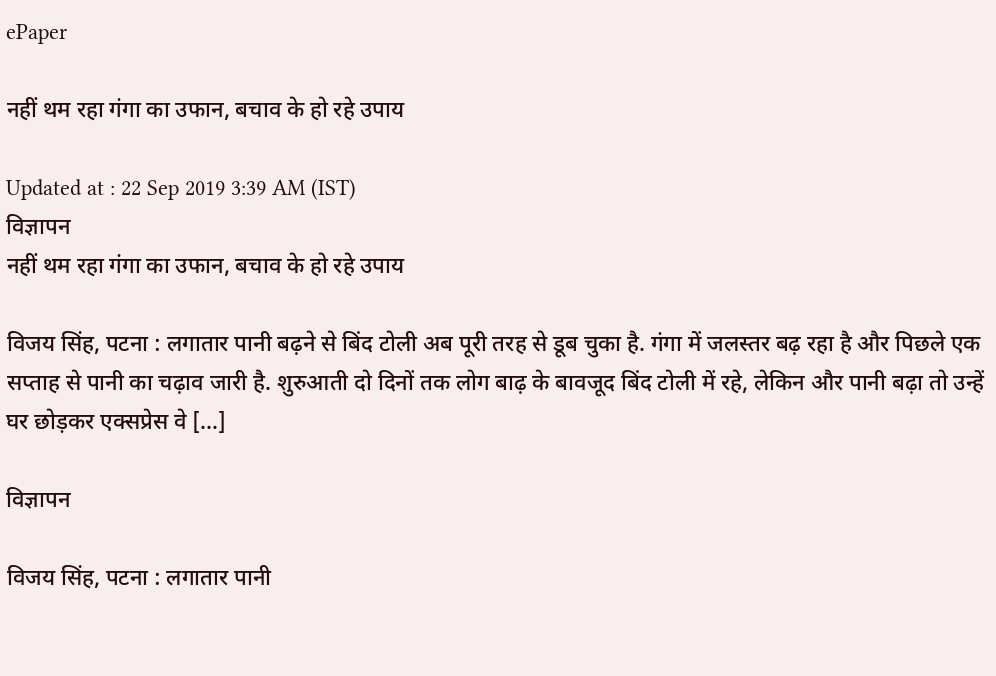ePaper

नहीं थम रहा गंगा का उफान, बचाव के हो रहे उपाय

Updated at : 22 Sep 2019 3:39 AM (IST)
विज्ञापन
नहीं थम रहा गंगा का उफान, बचाव के हो रहे उपाय

विजय सिंह, पटना : लगातार पानी बढ़ने से बिंद टोली अब पूरी तरह से डूब चुका है. गंगा में जलस्तर बढ़ रहा है और पिछले एक सप्ताह से पानी का चढ़ाव जारी है. शुरुआती दो दिनों तक लोग बाढ़ के बावजूद बिंद टोली में रहे, लेकिन और पानी बढ़ा तो उन्हें घर छोड़कर एक्सप्रेस वे […]

विज्ञापन

विजय सिंह, पटना : लगातार पानी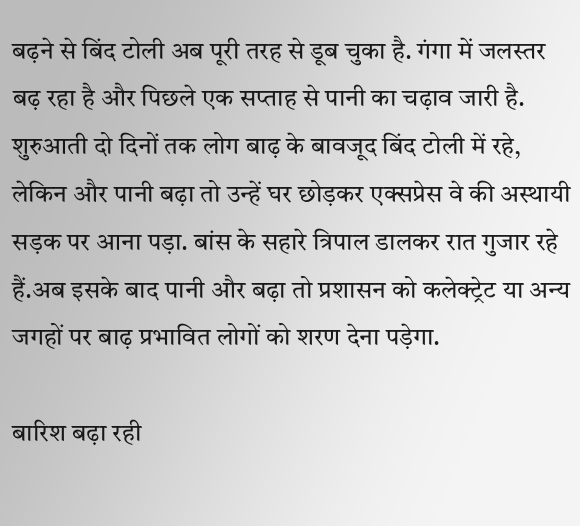बढ़ने से बिंद टोली अब पूरी तरह से डूब चुका है. गंगा में जलस्तर बढ़ रहा है और पिछले एक सप्ताह से पानी का चढ़ाव जारी है. शुरुआती दो दिनों तक लोग बाढ़ के बावजूद बिंद टोली में रहे, लेकिन और पानी बढ़ा तो उन्हें घर छोड़कर एक्सप्रेस वे की अस्थायी सड़क पर आना पड़ा. बांस के सहारे त्रिपाल डालकर रात गुजार रहे हैं.अब इसके बाद पानी और बढ़ा तो प्रशासन को कलेक्ट्रेट या अन्य जगहों पर बाढ़ प्रभावित लोगों को शरण देना पड़ेगा.

बारिश बढ़ा रही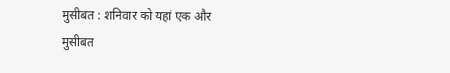मुसीबत : शनिवार को यहां एक और मुसीबत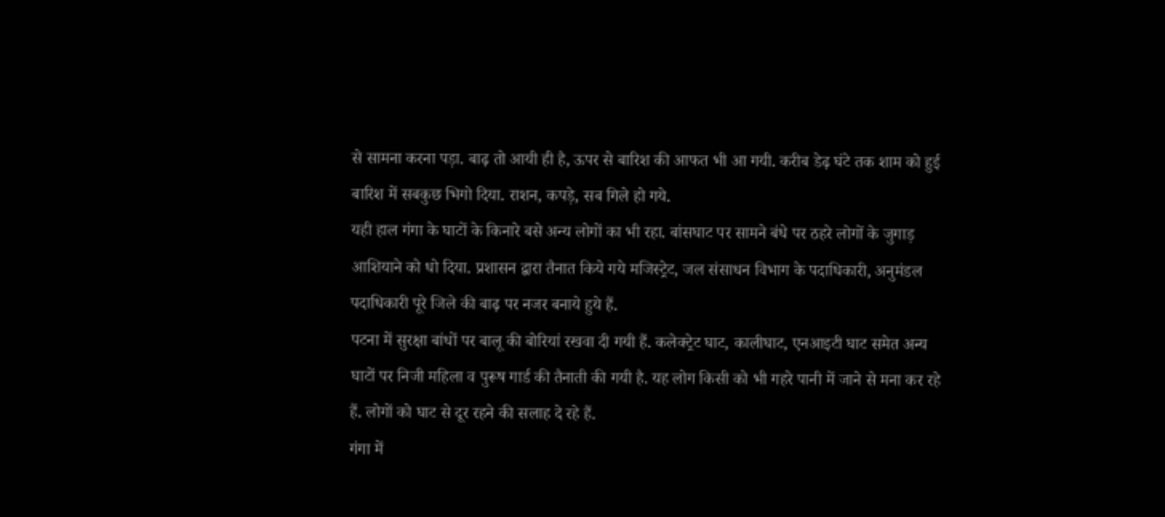से सामना करना पड़ा. बाढ़ तो आयी ही है, ऊपर से बारिश की आफत भी आ गयी. करीब डेढ़ घंटे तक शाम को हुई बारिश में सबकुछ भिगो दिया. राशन, कपड़े, सब गिले हो गये.
यही हाल गंगा के घाटों के किनारे बसे अन्य लोगों का भी रहा. बांसघाट पर सामने बंधे पर ठहरे लोगों के जुगाड़ आशियाने को धो दिया. प्रशासन द्वारा तैनात किये गये मजिस्ट्रेट, जल संसाधन विभाग के पदाधिकारी, अनुमंडल पदाधिकारी पूरे जिले की बाढ़ पर नजर बनाये हुये हैं.
पटना में सुरक्षा बांधों पर बालू की बोरियां रखवा दी गयी हैं. कलेक्ट्रेट घाट, कालीघाट, एनआइटी घाट समेत अन्य घाटों पर निजी महिला व पुरूष गार्ड की तैनाती की गयी है. यह लोग किसी को भी गहरे पानी में जाने से मना कर रहे हैं. लोगों को घाट से दूर रहने की सलाह दे रहे हैं.
गंगा में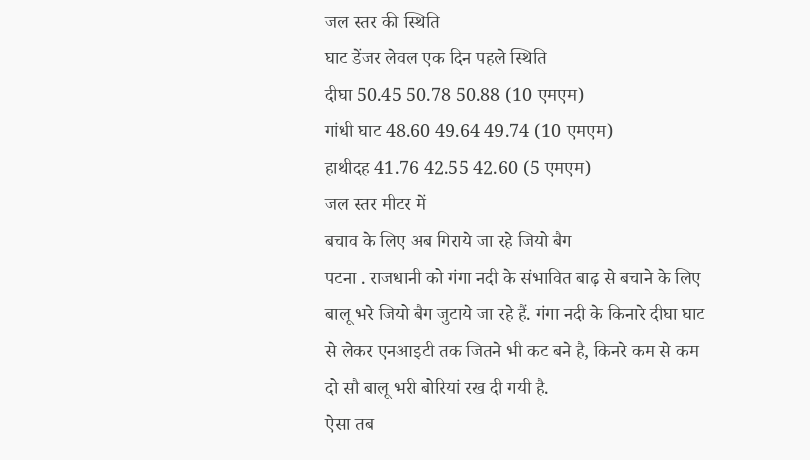जल स्तर की स्थिति
घाट डेंजर लेवल एक दिन पहले स्थिति
दीघा 50.45 50.78 50.88 (10 एमएम)
गांधी घाट 48.60 49.64 49.74 (10 एमएम)
हाथीदह 41.76 42.55 42.60 (5 एमएम)
जल स्तर मीटर में
बचाव के लिए अब गिराये जा रहे जियो बैग
पटना . राजधानी को गंगा नदी के संभावित बाढ़ से बचाने के लिए बालू भरे जियो बैग जुटाये जा रहे हैं. गंगा नदी के किनारे दीघा घाट से लेकर एनआइटी तक जितने भी कट बने है, किनरे कम से कम दो सौ बालू भरी बोरियां रख दी गयी है.
ऐसा तब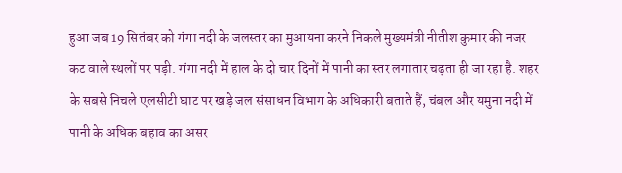हुआ जब 19 सितंबर को गंगा नदी के जलस्तर का मुआयना करने निकले मुख्यमंत्री नीतीश कुमार की नजर कट वाले स्थलों पर पड़ी. गंगा नदी में हाल के दो चार दिनों में पानी का स्तर लगातार चढ़ता ही जा रहा है. शहर के सबसे निचले एलसीटी घाट पर खड़े जल संसाधन विभाग के अधिकारी बताते हैं, चंबल और यमुना नदी में पानी के अधिक बहाव का असर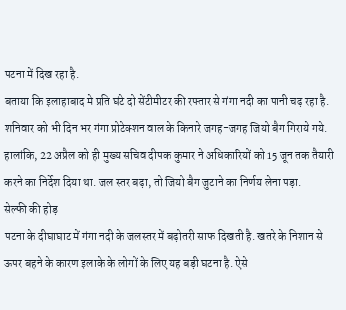पटना में दिख रहा है.
बताया कि इलाहाबाद मे प्रति घंटे दो सेंटीमीटर की रफ्तार से गंगा नदी का पानी चढ़ रहा है. शनिवार को भी दिन भर गंगा प्रोटेक्शन वाल के किनारे जगह-जगह जियो बैग गिराये गये. हालांकि, 22 अप्रैल को ही मुख्य सचिव दीपक कुमार ने अधिकारियों को 15 जून तक तैयारी करने का निर्देश दिया था. जल स्तर बढ़ा, तो जियो बैग जुटाने का निर्णय लेना पड़ा.
सेल्फी की होड़
पटना के दीघाघाट में गंगा नदी के जलस्तर में बढ़ोतरी साफ दिखती है. खतरे के निशान से ऊपर बहने के कारण इलाके के लोगों के लिए यह बड़ी घटना है. ऐसे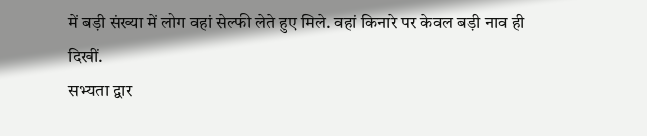में बड़ी संख्या में लोग वहां सेल्फी लेते हुए मिले. वहां किनारे पर केवल बड़ी नाव ही दिखीं.
सभ्यता द्वार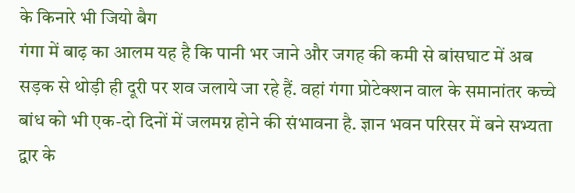के किनारे भी जियो बैग
गंगा में बाढ़ का आलम यह है कि पानी भर जाने और जगह की कमी से बांसघाट में अब सड़क से थोड़ी ही दूरी पर शव जलाये जा रहे हैं. वहां गंगा प्रोटेक्शन वाल के समानांतर कच्चे बांध को भी एक-दो दिनों में जलमग्न होने की संभावना है. ज्ञान भवन परिसर में बने सभ्यता द्वार के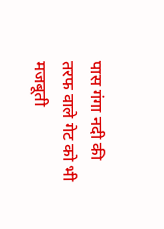पास गंगा नदी की तरफ वाले गेट को भी मजबूती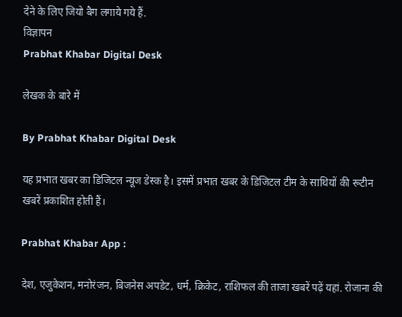देने के लिए जियो बैग लगाये गये हैं.
विज्ञापन
Prabhat Khabar Digital Desk

लेखक के बारे में

By Prabhat Khabar Digital Desk

यह प्रभात खबर का डिजिटल न्यूज डेस्क है। इसमें प्रभात खबर के डिजिटल टीम के साथियों की रूटीन खबरें प्रकाशित होती हैं।

Prabhat Khabar App :

देश, एजुकेशन, मनोरंजन, बिजनेस अपडेट, धर्म, क्रिकेट, राशिफल की ताजा खबरें पढ़ें यहां. रोजाना की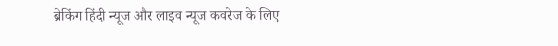ब्रेकिंग हिंदी न्यूज और लाइव न्यूज कवरेज के लिए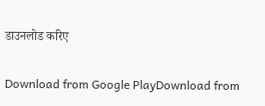डाउनलोड करिए

Download from Google PlayDownload from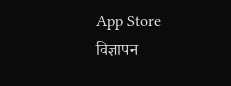App Store
विज्ञापन